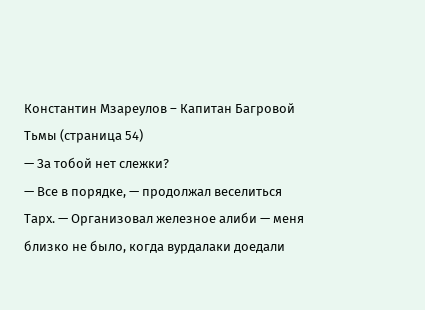Константин Мзареулов – Капитан Багровой Тьмы (страница 54)
— За тобой нет слежки?
— Все в порядке, — продолжал веселиться Тарх. — Организовал железное алиби — меня близко не было, когда вурдалаки доедали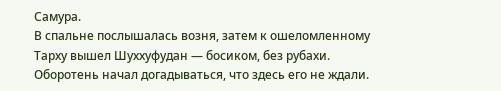Самура.
В спальне послышалась возня, затем к ошеломленному Тарху вышел Шуххуфудан — босиком, без рубахи. Оборотень начал догадываться, что здесь его не ждали.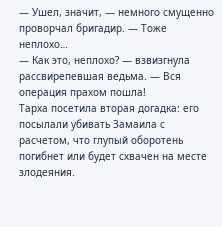— Ушел, значит, — немного смущенно проворчал бригадир. — Тоже неплохо…
— Как это, неплохо? — взвизгнула рассвирепевшая ведьма. — Вся операция прахом пошла!
Тарха посетила вторая догадка: его посылали убивать Замаила с расчетом, что глупый оборотень погибнет или будет схвачен на месте злодеяния.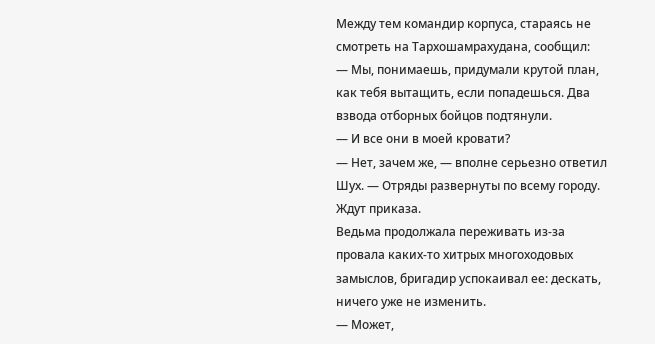Между тем командир корпуса, стараясь не смотреть на Тархошамрахудана, сообщил:
— Мы, понимаешь, придумали крутой план, как тебя вытащить, если попадешься. Два взвода отборных бойцов подтянули.
— И все они в моей кровати?
— Нет, зачем же, — вполне серьезно ответил Шух. — Отряды развернуты по всему городу. Ждут приказа.
Ведьма продолжала переживать из-за провала каких-то хитрых многоходовых замыслов, бригадир успокаивал ее: дескать, ничего уже не изменить.
— Может,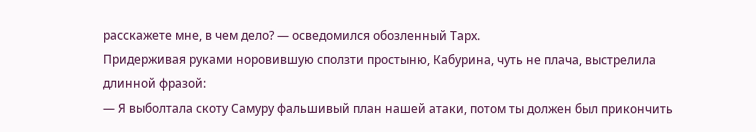расскажете мне, в чем дело? — осведомился обозленный Тарх.
Придерживая руками норовившую сползти простыню, Кабурина, чуть не плача, выстрелила длинной фразой:
— Я выболтала скоту Самуру фальшивый план нашей атаки, потом ты должен был прикончить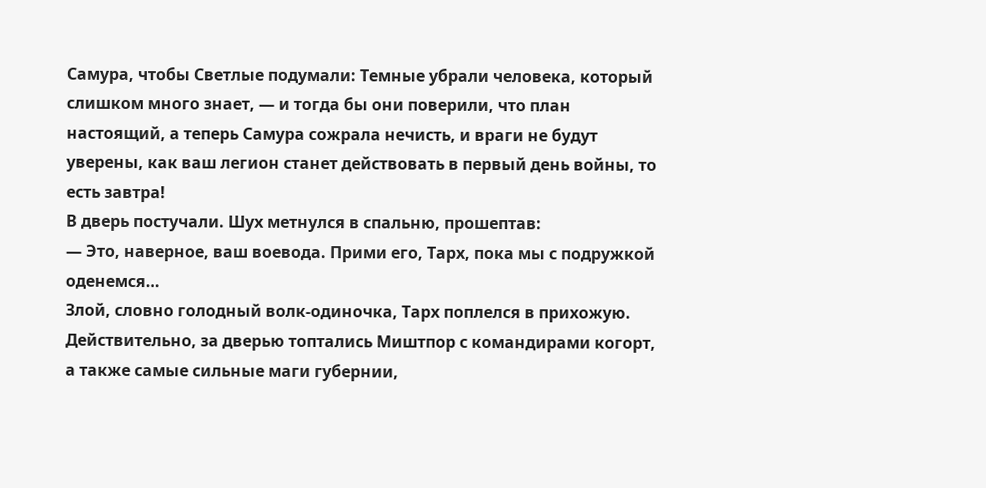Самура, чтобы Светлые подумали: Темные убрали человека, который слишком много знает, — и тогда бы они поверили, что план настоящий, а теперь Самура сожрала нечисть, и враги не будут уверены, как ваш легион станет действовать в первый день войны, то есть завтра!
В дверь постучали. Шух метнулся в спальню, прошептав:
— Это, наверное, ваш воевода. Прими его, Тарх, пока мы с подружкой оденемся…
Злой, словно голодный волк-одиночка, Тарх поплелся в прихожую. Действительно, за дверью топтались Миштпор с командирами когорт, а также самые сильные маги губернии,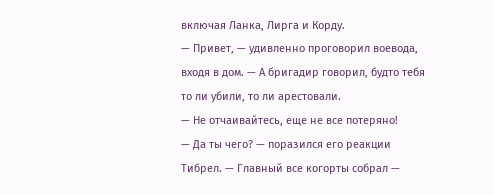включая Ланка, Лирга и Корду.
— Привет, — удивленно проговорил воевода, входя в дом. — А бригадир говорил, будто тебя то ли убили, то ли арестовали.
— Не отчаивайтесь, еще не все потеряно!
— Да ты чего? — поразился его реакции Тибрел. — Главный все когорты собрал —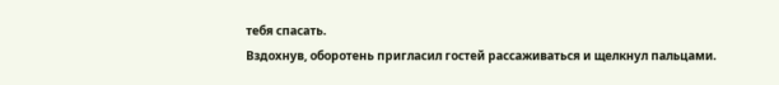тебя спасать.
Вздохнув, оборотень пригласил гостей рассаживаться и щелкнул пальцами.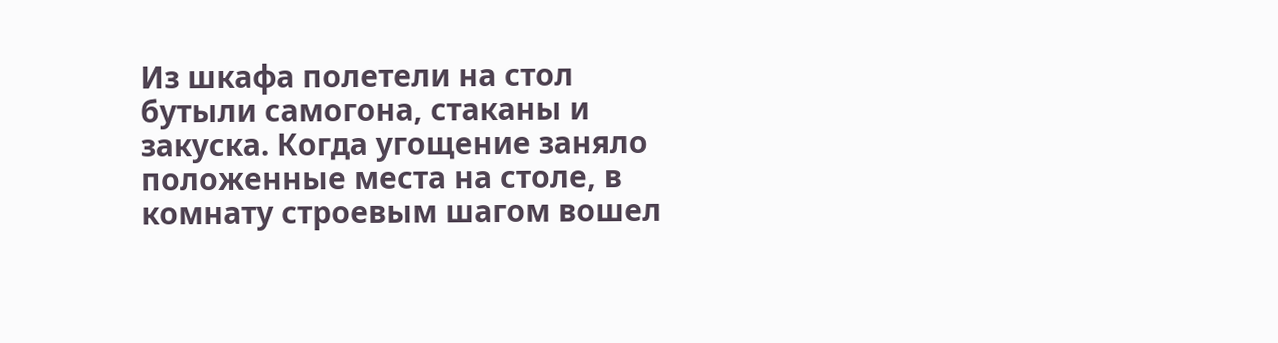Из шкафа полетели на стол бутыли самогона, стаканы и закуска. Когда угощение заняло положенные места на столе, в комнату строевым шагом вошел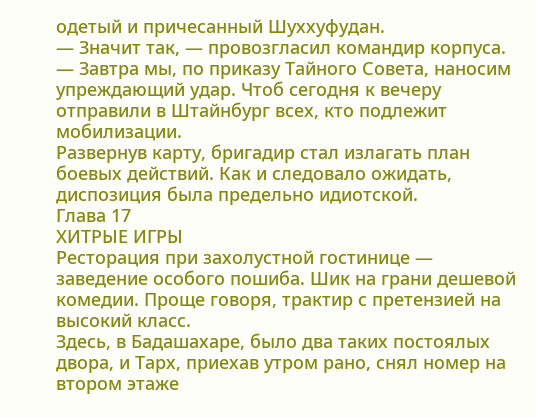одетый и причесанный Шуххуфудан.
— Значит так, — провозгласил командир корпуса. — Завтра мы, по приказу Тайного Совета, наносим упреждающий удар. Чтоб сегодня к вечеру отправили в Штайнбург всех, кто подлежит мобилизации.
Развернув карту, бригадир стал излагать план боевых действий. Как и следовало ожидать, диспозиция была предельно идиотской.
Глава 17
ХИТРЫЕ ИГРЫ
Ресторация при захолустной гостинице — заведение особого пошиба. Шик на грани дешевой комедии. Проще говоря, трактир с претензией на высокий класс.
Здесь, в Бадашахаре, было два таких постоялых двора, и Тарх, приехав утром рано, снял номер на втором этаже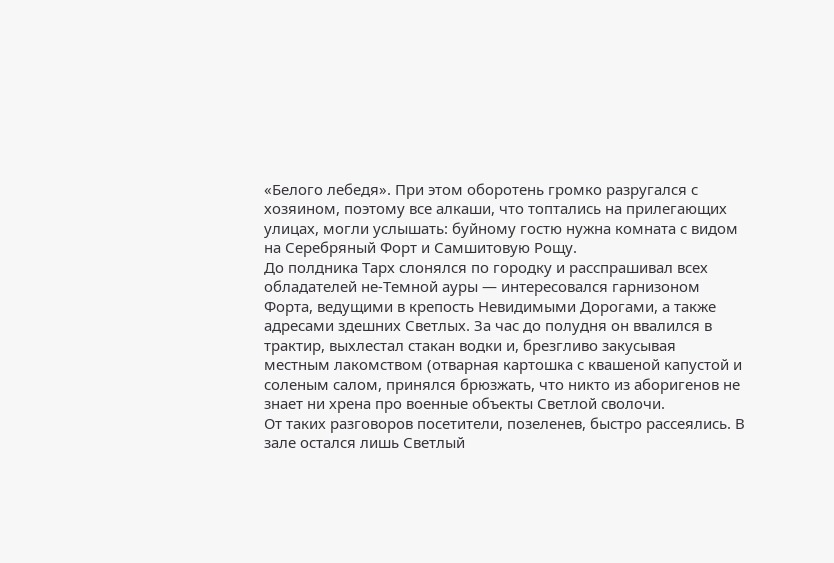«Белого лебедя». При этом оборотень громко разругался с хозяином, поэтому все алкаши, что топтались на прилегающих улицах, могли услышать: буйному гостю нужна комната с видом на Серебряный Форт и Самшитовую Рощу.
До полдника Тарх слонялся по городку и расспрашивал всех обладателей не-Темной ауры — интересовался гарнизоном Форта, ведущими в крепость Невидимыми Дорогами, а также адресами здешних Светлых. За час до полудня он ввалился в трактир, выхлестал стакан водки и, брезгливо закусывая местным лакомством (отварная картошка с квашеной капустой и соленым салом, принялся брюзжать, что никто из аборигенов не знает ни хрена про военные объекты Светлой сволочи.
От таких разговоров посетители, позеленев, быстро рассеялись. В зале остался лишь Светлый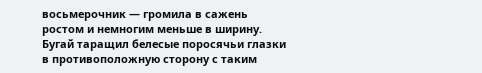восьмерочник — громила в сажень ростом и немногим меньше в ширину. Бугай таращил белесые поросячьи глазки в противоположную сторону с таким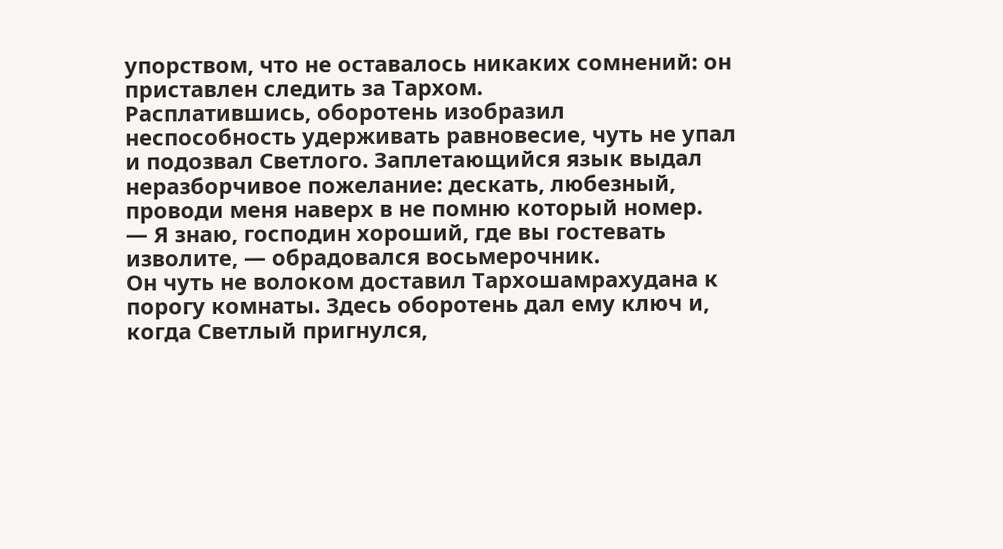упорством, что не оставалось никаких сомнений: он приставлен следить за Тархом.
Расплатившись, оборотень изобразил неспособность удерживать равновесие, чуть не упал и подозвал Светлого. Заплетающийся язык выдал неразборчивое пожелание: дескать, любезный, проводи меня наверх в не помню который номер.
— Я знаю, господин хороший, где вы гостевать изволите, — обрадовался восьмерочник.
Он чуть не волоком доставил Тархошамрахудана к порогу комнаты. Здесь оборотень дал ему ключ и, когда Светлый пригнулся,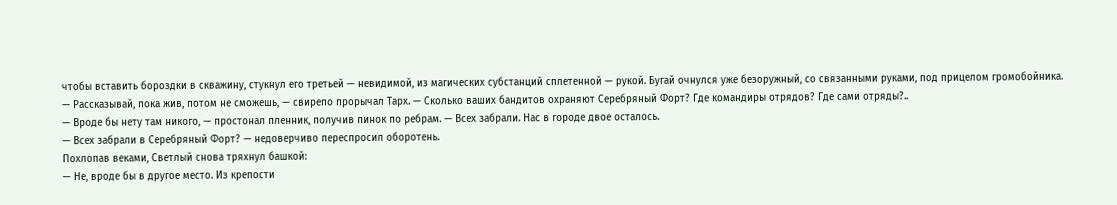чтобы вставить бороздки в скважину, стукнул его третьей — невидимой, из магических субстанций сплетенной — рукой. Бугай очнулся уже безоружный, со связанными руками, под прицелом громобойника.
— Рассказывай, пока жив, потом не сможешь, — свирепо прорычал Тарх. — Сколько ваших бандитов охраняют Серебряный Форт? Где командиры отрядов? Где сами отряды?..
— Вроде бы нету там никого, — простонал пленник, получив пинок по ребрам. — Всех забрали. Нас в городе двое осталось.
— Всех забрали в Серебряный Форт? — недоверчиво переспросил оборотень.
Похлопав веками, Светлый снова тряхнул башкой:
— Не, вроде бы в другое место. Из крепости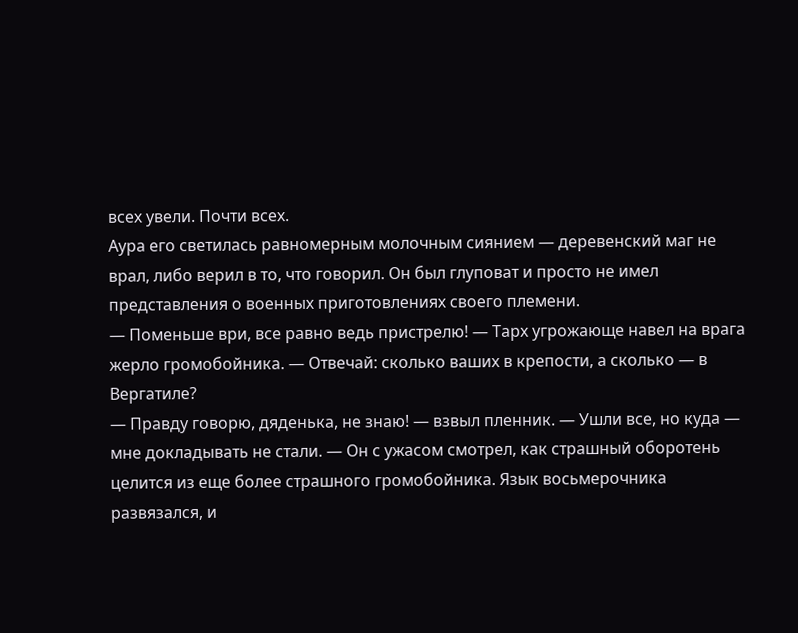всех увели. Почти всех.
Аура его светилась равномерным молочным сиянием — деревенский маг не врал, либо верил в то, что говорил. Он был глуповат и просто не имел представления о военных приготовлениях своего племени.
— Поменьше ври, все равно ведь пристрелю! — Тарх угрожающе навел на врага жерло громобойника. — Отвечай: сколько ваших в крепости, а сколько — в Вергатиле?
— Правду говорю, дяденька, не знаю! — взвыл пленник. — Ушли все, но куда — мне докладывать не стали. — Он с ужасом смотрел, как страшный оборотень целится из еще более страшного громобойника. Язык восьмерочника развязался, и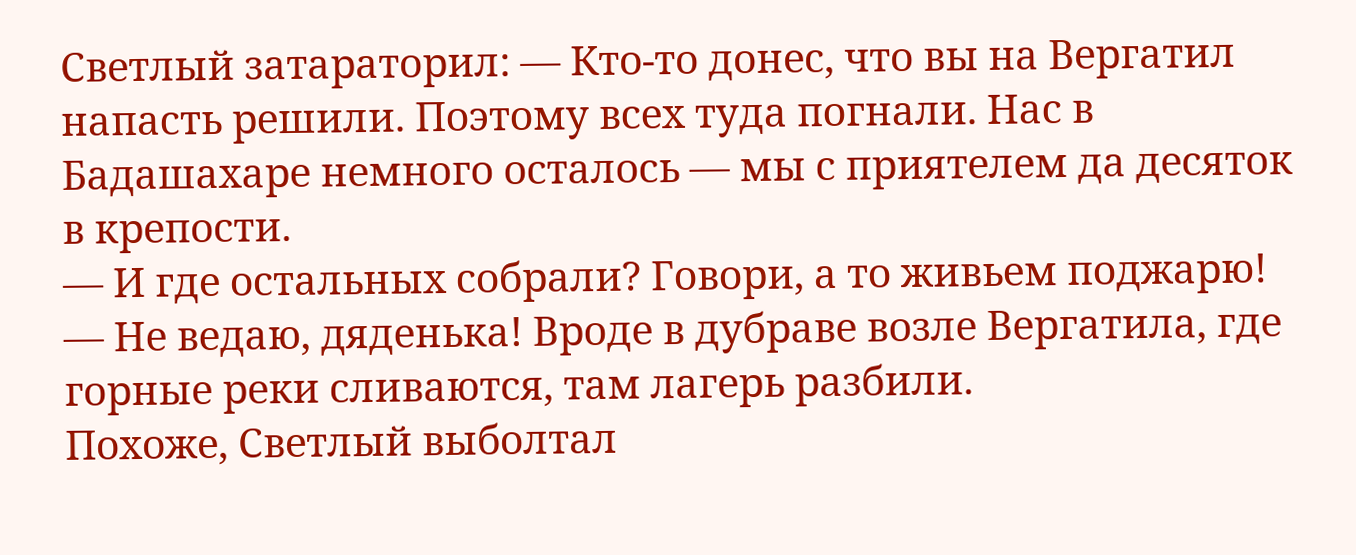Светлый затараторил: — Кто-то донес, что вы на Вергатил напасть решили. Поэтому всех туда погнали. Нас в Бадашахаре немного осталось — мы с приятелем да десяток в крепости.
— И где остальных собрали? Говори, а то живьем поджарю!
— Не ведаю, дяденька! Вроде в дубраве возле Вергатила, где горные реки сливаются, там лагерь разбили.
Похоже, Светлый выболтал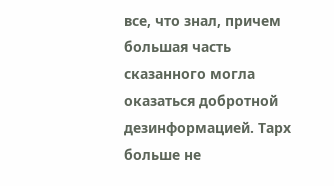все, что знал, причем большая часть сказанного могла оказаться добротной дезинформацией. Тарх больше не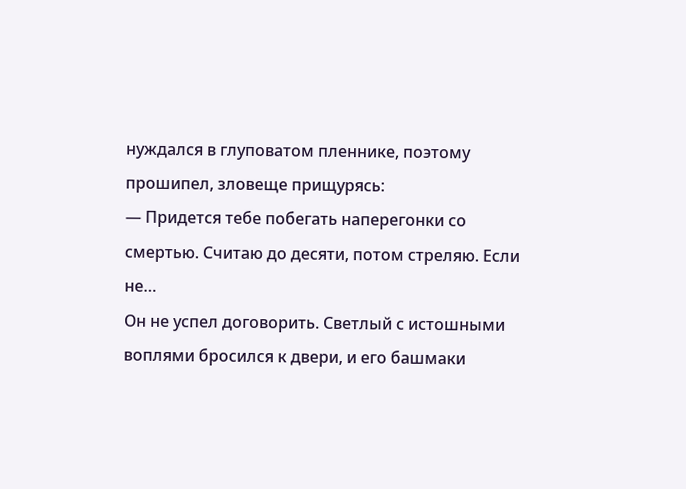нуждался в глуповатом пленнике, поэтому прошипел, зловеще прищурясь:
— Придется тебе побегать наперегонки со смертью. Считаю до десяти, потом стреляю. Если не…
Он не успел договорить. Светлый с истошными воплями бросился к двери, и его башмаки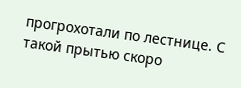прогрохотали по лестнице. С такой прытью скоро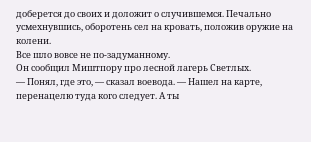доберется до своих и доложит о случившемся. Печально усмехнувшись, оборотень сел на кровать, положив оружие на колени.
Все шло вовсе не по-задуманному.
Он сообщил Миштпору про лесной лагерь Светлых.
— Понял, где это, — сказал воевода. — Нашел на карте, перенацелю туда кого следует. А ты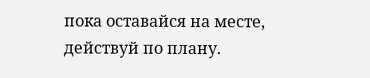пока оставайся на месте, действуй по плану.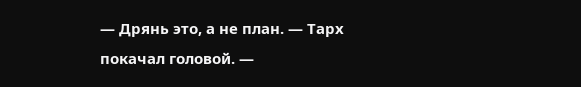— Дрянь это, а не план. — Тарх покачал головой. —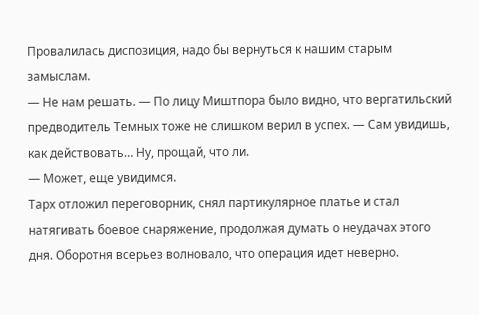Провалилась диспозиция, надо бы вернуться к нашим старым замыслам.
— Не нам решать. — По лицу Миштпора было видно, что вергатильский предводитель Темных тоже не слишком верил в успех. — Сам увидишь, как действовать… Ну, прощай, что ли.
— Может, еще увидимся.
Тарх отложил переговорник, снял партикулярное платье и стал натягивать боевое снаряжение, продолжая думать о неудачах этого дня. Оборотня всерьез волновало, что операция идет неверно.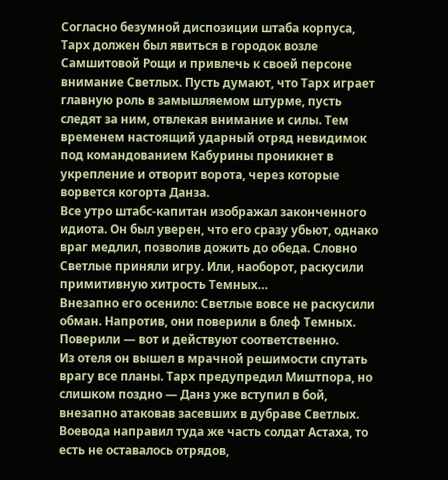Согласно безумной диспозиции штаба корпуса, Тарх должен был явиться в городок возле Самшитовой Рощи и привлечь к своей персоне внимание Светлых. Пусть думают, что Тарх играет главную роль в замышляемом штурме, пусть следят за ним, отвлекая внимание и силы. Тем временем настоящий ударный отряд невидимок под командованием Кабурины проникнет в укрепление и отворит ворота, через которые ворвется когорта Данза.
Все утро штабс-капитан изображал законченного идиота. Он был уверен, что его сразу убьют, однако враг медлил, позволив дожить до обеда. Словно Светлые приняли игру. Или, наоборот, раскусили примитивную хитрость Темных…
Внезапно его осенило: Светлые вовсе не раскусили обман. Напротив, они поверили в блеф Темных.
Поверили — вот и действуют соответственно.
Из отеля он вышел в мрачной решимости спутать врагу все планы. Тарх предупредил Миштпора, но слишком поздно — Данз уже вступил в бой, внезапно атаковав засевших в дубраве Светлых. Воевода направил туда же часть солдат Астаха, то есть не оставалось отрядов,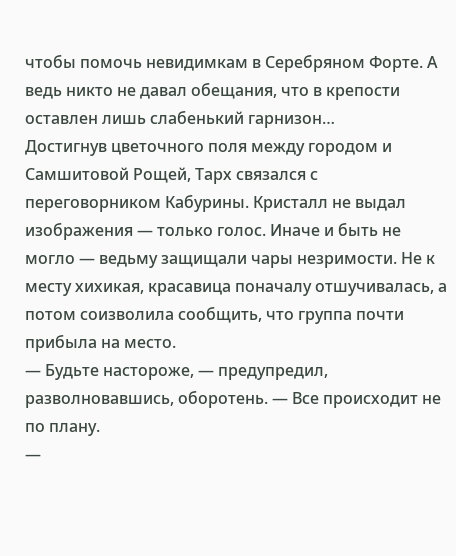чтобы помочь невидимкам в Серебряном Форте. А ведь никто не давал обещания, что в крепости оставлен лишь слабенький гарнизон…
Достигнув цветочного поля между городом и Самшитовой Рощей, Тарх связался с переговорником Кабурины. Кристалл не выдал изображения — только голос. Иначе и быть не могло — ведьму защищали чары незримости. Не к месту хихикая, красавица поначалу отшучивалась, а потом соизволила сообщить, что группа почти прибыла на место.
— Будьте настороже, — предупредил, разволновавшись, оборотень. — Все происходит не по плану.
—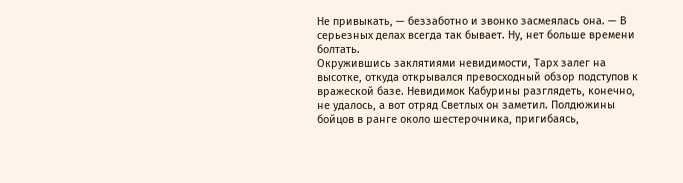Не привыкать, — беззаботно и звонко засмеялась она. — В серьезных делах всегда так бывает. Ну, нет больше времени болтать.
Окружившись заклятиями невидимости, Тарх залег на высотке, откуда открывался превосходный обзор подступов к вражеской базе. Невидимок Кабурины разглядеть, конечно, не удалось, а вот отряд Светлых он заметил. Полдюжины бойцов в ранге около шестерочника, пригибаясь,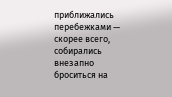приближались перебежками — скорее всего, собирались внезапно броситься на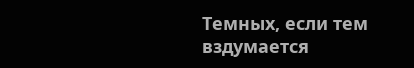Темных, если тем вздумается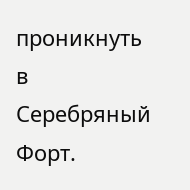проникнуть в Серебряный Форт.